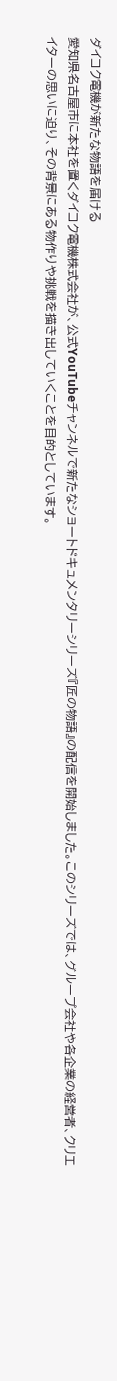ダイコク電機が新たな物語を届ける
愛知県名古屋市に本社を置くダイコク電機株式会社が、公式YouTubeチャンネルで新たなショートドキュメンタリーシリーズ『匠の物語』の配信を開始しました。このシリーズでは、グループ会社や各企業の経営者、クリエイターの思いに迫り、その背景にある物作りや挑戦を描き出していくことを目的としています。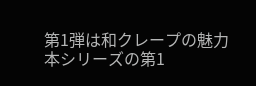第1弾は和クレープの魅力
本シリーズの第1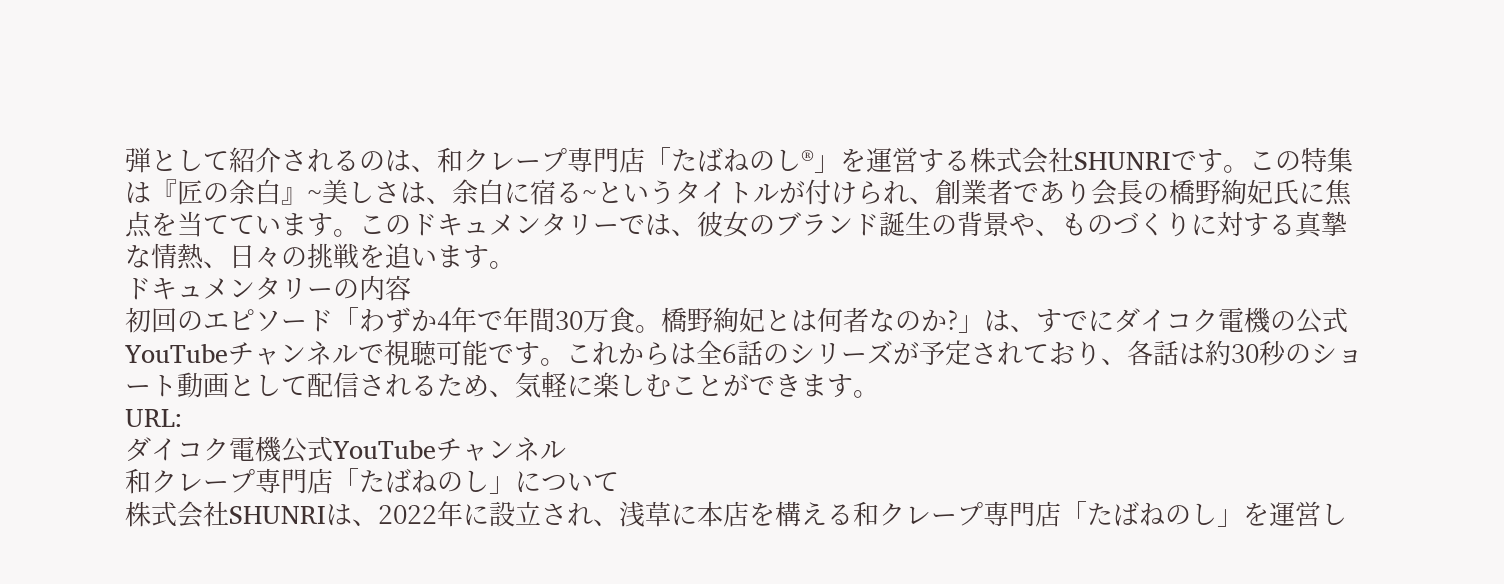弾として紹介されるのは、和クレープ専門店「たばねのし®」を運営する株式会社SHUNRIです。この特集は『匠の余白』~美しさは、余白に宿る~というタイトルが付けられ、創業者であり会長の橋野絢妃氏に焦点を当てています。このドキュメンタリーでは、彼女のブランド誕生の背景や、ものづくりに対する真摯な情熱、日々の挑戦を追います。
ドキュメンタリーの内容
初回のエピソード「わずか4年で年間30万食。橋野絢妃とは何者なのか?」は、すでにダイコク電機の公式YouTubeチャンネルで視聴可能です。これからは全6話のシリーズが予定されており、各話は約30秒のショート動画として配信されるため、気軽に楽しむことができます。
URL:
ダイコク電機公式YouTubeチャンネル
和クレープ専門店「たばねのし」について
株式会社SHUNRIは、2022年に設立され、浅草に本店を構える和クレープ専門店「たばねのし」を運営し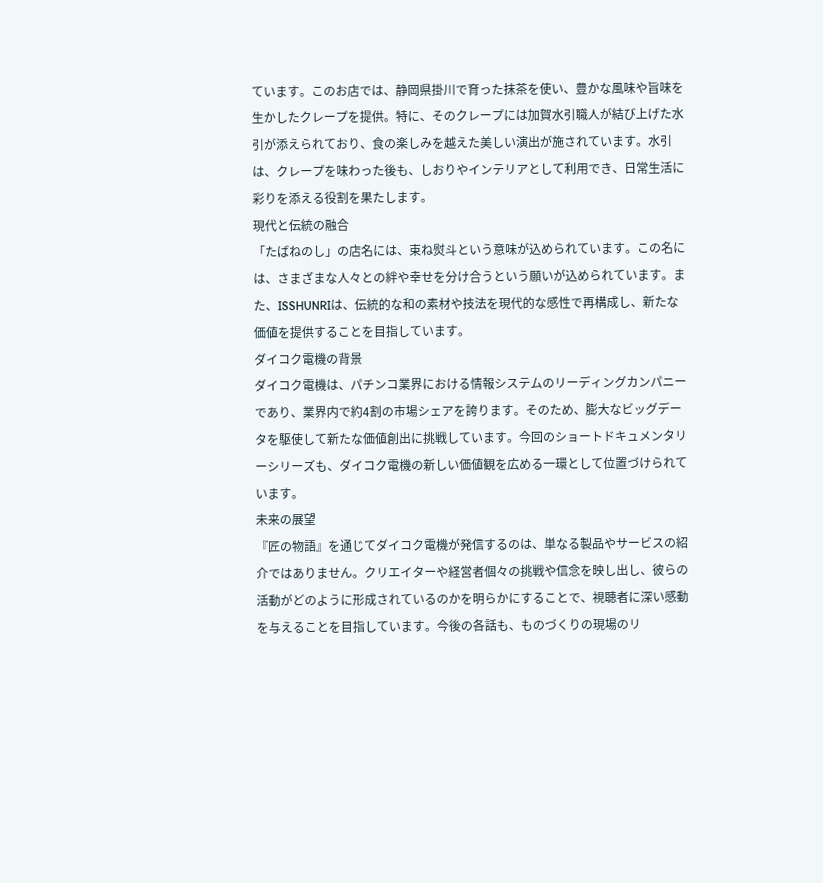ています。このお店では、静岡県掛川で育った抹茶を使い、豊かな風味や旨味を生かしたクレープを提供。特に、そのクレープには加賀水引職人が結び上げた水引が添えられており、食の楽しみを越えた美しい演出が施されています。水引は、クレープを味わった後も、しおりやインテリアとして利用でき、日常生活に彩りを添える役割を果たします。
現代と伝統の融合
「たばねのし」の店名には、束ね熨斗という意味が込められています。この名には、さまざまな人々との絆や幸せを分け合うという願いが込められています。また、ISSHUNRIは、伝統的な和の素材や技法を現代的な感性で再構成し、新たな価値を提供することを目指しています。
ダイコク電機の背景
ダイコク電機は、パチンコ業界における情報システムのリーディングカンパニーであり、業界内で約4割の市場シェアを誇ります。そのため、膨大なビッグデータを駆使して新たな価値創出に挑戦しています。今回のショートドキュメンタリーシリーズも、ダイコク電機の新しい価値観を広める一環として位置づけられています。
未来の展望
『匠の物語』を通じてダイコク電機が発信するのは、単なる製品やサービスの紹介ではありません。クリエイターや経営者個々の挑戦や信念を映し出し、彼らの活動がどのように形成されているのかを明らかにすることで、視聴者に深い感動を与えることを目指しています。今後の各話も、ものづくりの現場のリ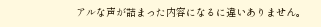アルな声が詰まった内容になるに違いありません。